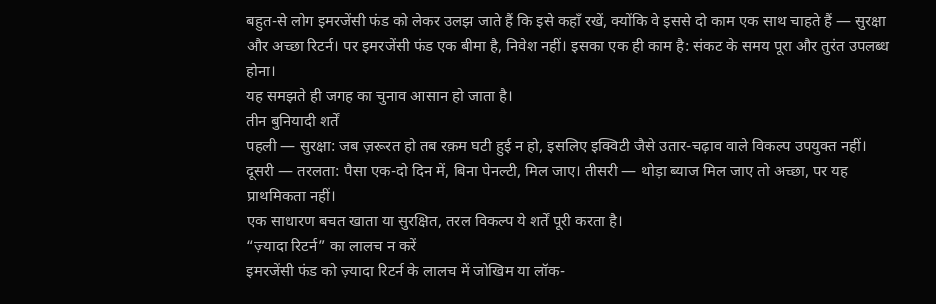बहुत-से लोग इमरजेंसी फंड को लेकर उलझ जाते हैं कि इसे कहाँ रखें, क्योंकि वे इससे दो काम एक साथ चाहते हैं — सुरक्षा और अच्छा रिटर्न। पर इमरजेंसी फंड एक बीमा है, निवेश नहीं। इसका एक ही काम है: संकट के समय पूरा और तुरंत उपलब्ध होना।
यह समझते ही जगह का चुनाव आसान हो जाता है।
तीन बुनियादी शर्तें
पहली — सुरक्षा: जब ज़रूरत हो तब रक़म घटी हुई न हो, इसलिए इक्विटी जैसे उतार-चढ़ाव वाले विकल्प उपयुक्त नहीं। दूसरी — तरलता: पैसा एक-दो दिन में, बिना पेनल्टी, मिल जाए। तीसरी — थोड़ा ब्याज मिल जाए तो अच्छा, पर यह प्राथमिकता नहीं।
एक साधारण बचत खाता या सुरक्षित, तरल विकल्प ये शर्तें पूरी करता है।
“ज़्यादा रिटर्न” का लालच न करें
इमरजेंसी फंड को ज़्यादा रिटर्न के लालच में जोखिम या लॉक-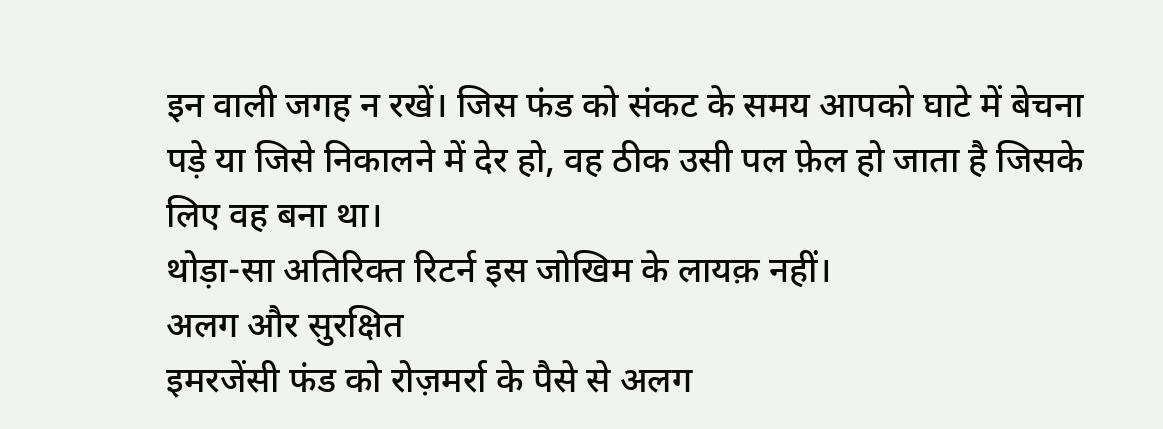इन वाली जगह न रखें। जिस फंड को संकट के समय आपको घाटे में बेचना पड़े या जिसे निकालने में देर हो, वह ठीक उसी पल फ़ेल हो जाता है जिसके लिए वह बना था।
थोड़ा-सा अतिरिक्त रिटर्न इस जोखिम के लायक़ नहीं।
अलग और सुरक्षित
इमरजेंसी फंड को रोज़मर्रा के पैसे से अलग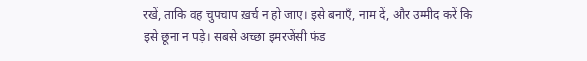रखें, ताकि वह चुपचाप ख़र्च न हो जाए। इसे बनाएँ, नाम दें, और उम्मीद करें कि इसे छूना न पड़े। सबसे अच्छा इमरजेंसी फंड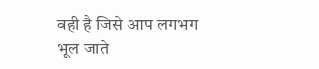वही है जिसे आप लगभग भूल जाते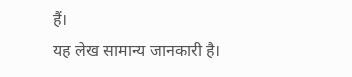हैं।
यह लेख सामान्य जानकारी है।